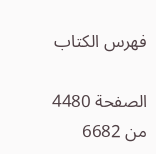فهرس الكتاب

الصفحة 4480 من 6682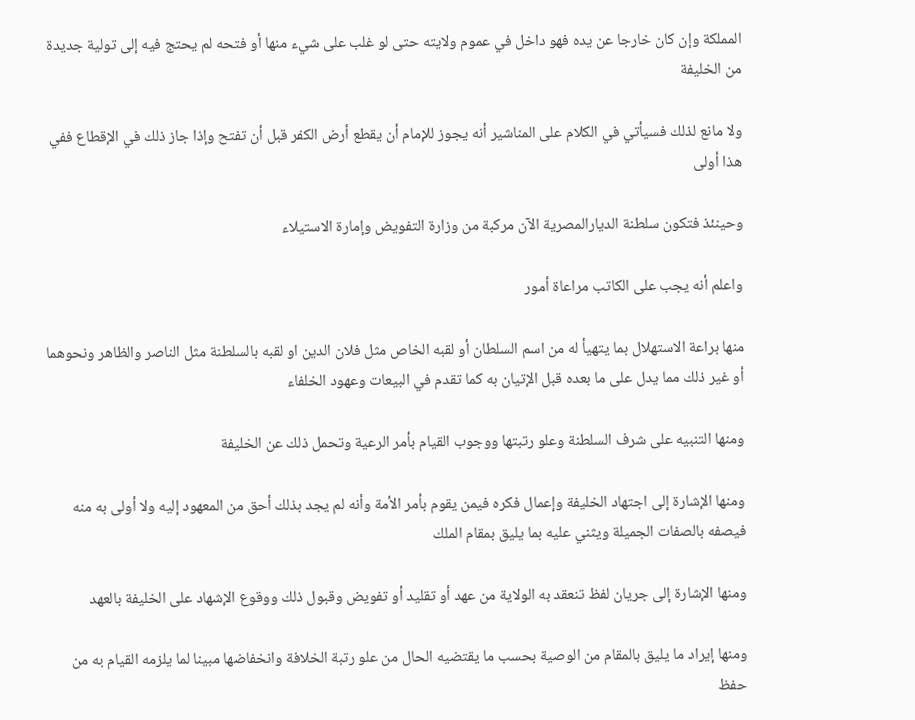المملكة وإن كان خارجا عن يده فهو داخل في عموم ولايته حتى لو غلب على شيء منها أو فتحه لم يحتج فيه إلى تولية جديدة من الخليفة

ولا مانع لذلك فسيأتي في الكلام على المناشير أنه يجوز للإمام أن يقطع أرض الكفر قبل أن تفتح وإذا جاز ذلك في الإقطاع ففي هذا أولى

وحينئذ فتكون سلطنة الديارالمصرية الآن مركبة من وزارة التفويض وإمارة الاستيلاء

واعلم أنه يجب على الكاتب مراعاة أمور

منها براعة الاستهلال بما يتهيأ له من اسم السلطان أو لقبه الخاص مثل فلان الدين او لقبه بالسلطنة مثل الناصر والظاهر ونحوهما أو غير ذلك مما يدل على ما بعده قبل الإتيان به كما تقدم في البيعات وعهود الخلفاء

ومنها التنبيه على شرف السلطنة وعلو رتبتها ووجوب القيام بأمر الرعية وتحمل ذلك عن الخليفة

ومنها الإشارة إلى اجتهاد الخليفة وإعمال فكره فيمن يقوم بأمر الأمة وأنه لم يجد بذلك أحق من المعهود إليه ولا أولى به منه فيصفه بالصفات الجميلة ويثني عليه بما يليق بمقام الملك

ومنها الإشارة إلى جريان لفظ تنعقد به الولاية من عهد أو تقليد أو تفويض وقبول ذلك ووقوع الإشهاد على الخليفة بالعهد

ومنها إيراد ما يليق بالمقام من الوصية بحسب ما يقتضيه الحال من علو رتبة الخلافة وانخفاضها مبينا لما يلزمه القيام به من حفظ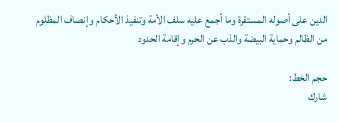الدين على أصوله المستقرة وما أجمع عليه سلف الأمة وتنفيذ الأحكام وإنصاف المظلوم من الظالم وحماية البيضة والذب عن الحرم وإقامة الحدود

حجم الخط:
شارك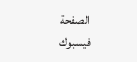الصفحة
فيسبوك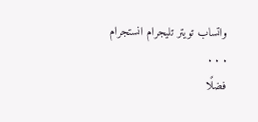واتساب تويتر تليجرام انستجرام
. . .
فضلًا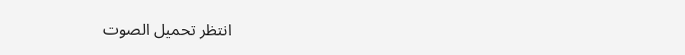انتظر تحميل الصوت